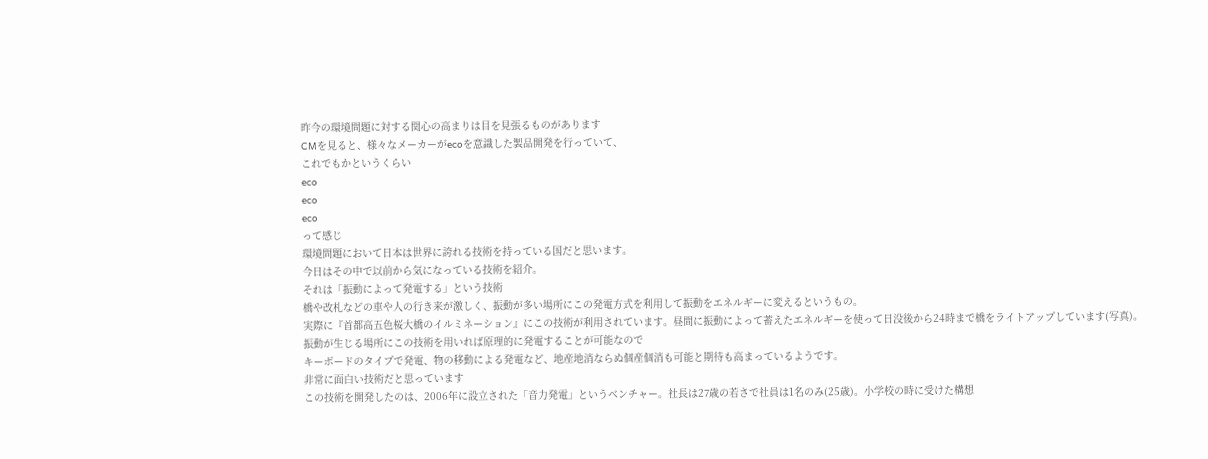昨今の環境問題に対する関心の高まりは目を見張るものがあります
CMを見ると、様々なメーカーがecoを意識した製品開発を行っていて、
これでもかというくらい
eco
eco
eco
って感じ
環境問題において日本は世界に誇れる技術を持っている国だと思います。
今日はその中で以前から気になっている技術を紹介。
それは「振動によって発電する」という技術
橋や改札などの車や人の行き来が激しく、振動が多い場所にこの発電方式を利用して振動をエネルギーに変えるというもの。
実際に『首都高五色桜大橋のイルミネーション』にこの技術が利用されています。昼間に振動によって蓄えたエネルギーを使って日没後から24時まで橋をライトアップしています(写真)。
振動が生じる場所にこの技術を用いれば原理的に発電することが可能なので
キーボードのタイプで発電、物の移動による発電など、地産地消ならぬ個産個消も可能と期待も高まっているようです。
非常に面白い技術だと思っています
この技術を開発したのは、2006年に設立された「音力発電」というベンチャー。社長は27歳の若さで社員は1名のみ(25歳)。小学校の時に受けた構想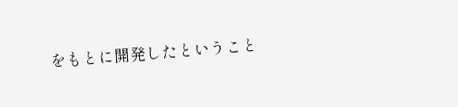をもとに開発したということ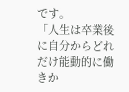です。
「人生は卒業後に自分からどれだけ能動的に働きか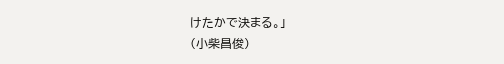けたかで決まる。」
(小柴昌俊)